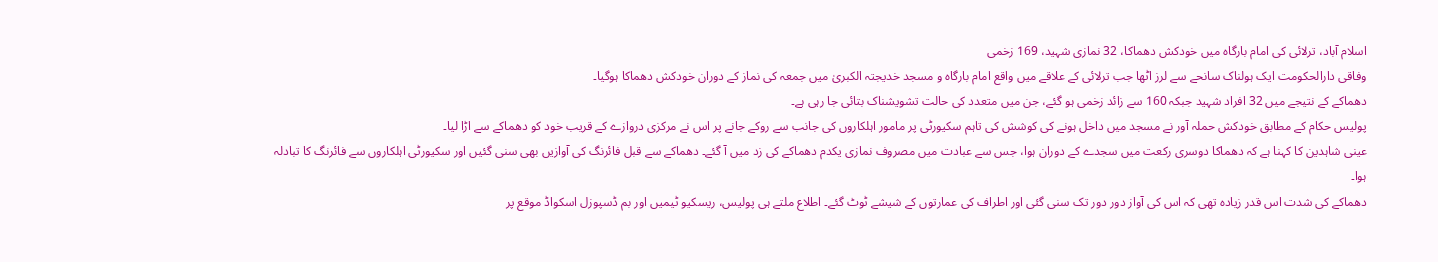اسلام آباد، ترلائی کی امام بارگاہ میں خودکش دھماکا، 32 نمازی شہید، 169 زخمی
وفاقی دارالحکومت ایک ہولناک سانحے سے لرز اٹھا جب ترلائی کے علاقے میں واقع امام بارگاہ و مسجد خدیجتہ الکبریٰ میں جمعہ کی نماز کے دوران خودکش دھماکا ہوگیا۔
دھماکے کے نتیجے میں 32 افراد شہید جبکہ 160 سے زائد زخمی ہو گئے، جن میں متعدد کی حالت تشویشناک بتائی جا رہی ہے۔
پولیس حکام کے مطابق خودکش حملہ آور نے مسجد میں داخل ہونے کی کوشش کی تاہم سکیورٹی پر مامور اہلکاروں کی جانب سے روکے جانے پر اس نے مرکزی دروازے کے قریب خود کو دھماکے سے اڑا لیا۔
عینی شاہدین کا کہنا ہے کہ دھماکا دوسری رکعت میں سجدے کے دوران ہوا، جس سے عبادت میں مصروف نمازی یکدم دھماکے کی زد میں آ گئے۔ دھماکے سے قبل فائرنگ کی آوازیں بھی سنی گئیں اور سکیورٹی اہلکاروں سے فائرنگ کا تبادلہ ہوا۔
دھماکے کی شدت اس قدر زیادہ تھی کہ اس کی آواز دور دور تک سنی گئی اور اطراف کی عمارتوں کے شیشے ٹوٹ گئے۔ اطلاع ملتے ہی پولیس، ریسکیو ٹیمیں اور بم ڈسپوزل اسکواڈ موقع پر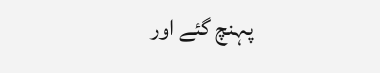پہنچ گئے اور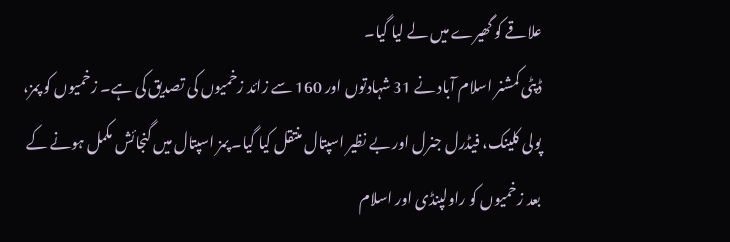علاقے کو گھیرے میں لے لیا گیا۔
ڈپٹی کمشنر اسلام آباد نے 31 شہادتوں اور 160 سے زائد زخمیوں کی تصدیق کی ہے۔ زخمیوں کو پمز، پولی کلینک، فیڈرل جنرل اور بے نظیر اسپتال منتقل کیا گیا۔ پمز اسپتال میں گنجائش مکمل ہونے کے بعد زخمیوں کو راولپنڈی اور اسلام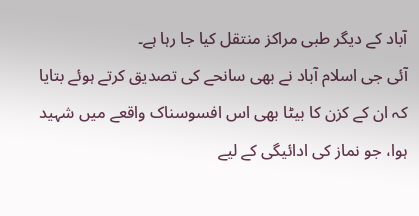آباد کے دیگر طبی مراکز منتقل کیا جا رہا ہے۔
آئی جی اسلام آباد نے بھی سانحے کی تصدیق کرتے ہوئے بتایا کہ ان کے کزن کا بیٹا بھی اس افسوسناک واقعے میں شہید ہوا، جو نماز کی ادائیگی کے لیے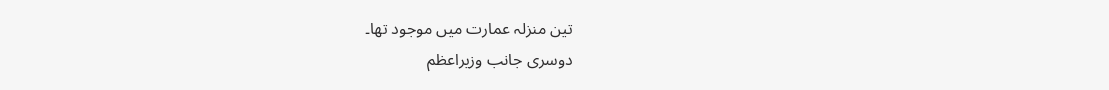تین منزلہ عمارت میں موجود تھا۔
دوسری جانب وزیراعظم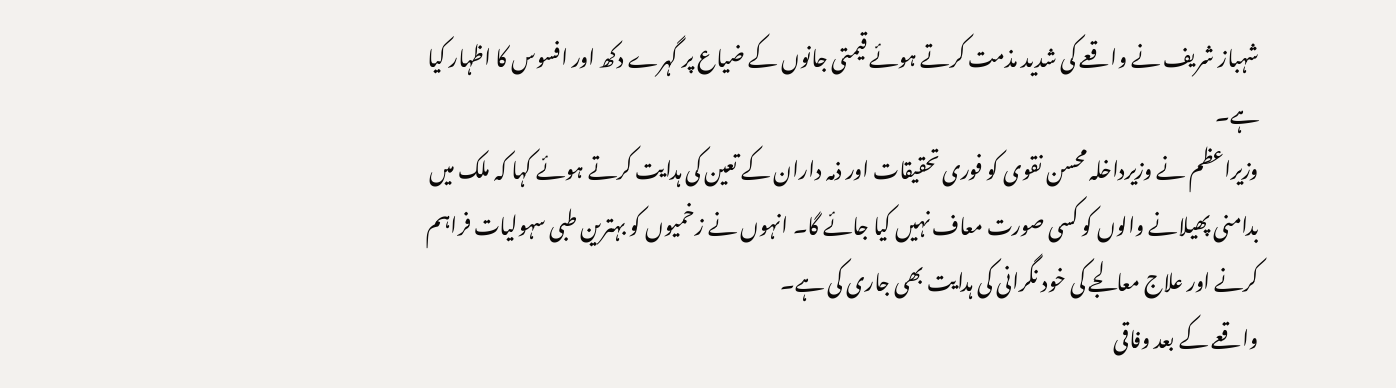شہباز شریف نے واقعے کی شدید مذمت کرتے ہوئے قیمتی جانوں کے ضیاع پر گہرے دکھ اور افسوس کا اظہار کیا ہے۔
وزیراعظم نے وزیرداخلہ محسن نقوی کو فوری تحقیقات اور ذمہ داران کے تعین کی ہدایت کرتے ہوئے کہا کہ ملک میں بدامنی پھیلانے والوں کو کسی صورت معاف نہیں کیا جائے گا۔ انہوں نے زخمیوں کو بہترین طبی سہولیات فراہم کرنے اور علاج معالجے کی خود نگرانی کی ہدایت بھی جاری کی ہے۔
واقعے کے بعد وفاقی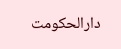دارالحکومت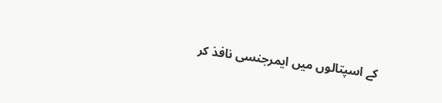کے اسپتالوں میں ایمرجنسی نافذ کر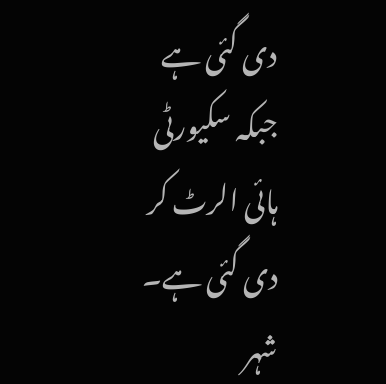دی گئی ہے جبکہ سکیورٹی ہائی الرٹ کر دی گئی ہے۔ شہر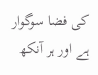کی فضا سوگوار ہے اور ہر آنکھ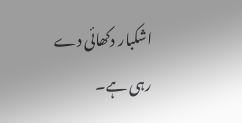اشکبار دکھائی دے رہی ہے۔